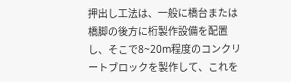押出し工法は、一般に橋台または橋脚の後方に桁製作設備を配置し、そこで8~20m程度のコンクリートブロックを製作して、これを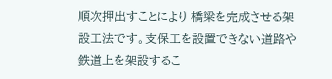順次押出すことにより 橋梁を完成させる架設工法です。支保工を設置できない道路や鉄道上を架設するこ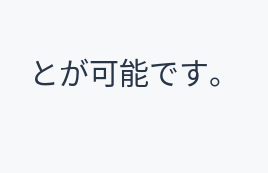とが可能です。